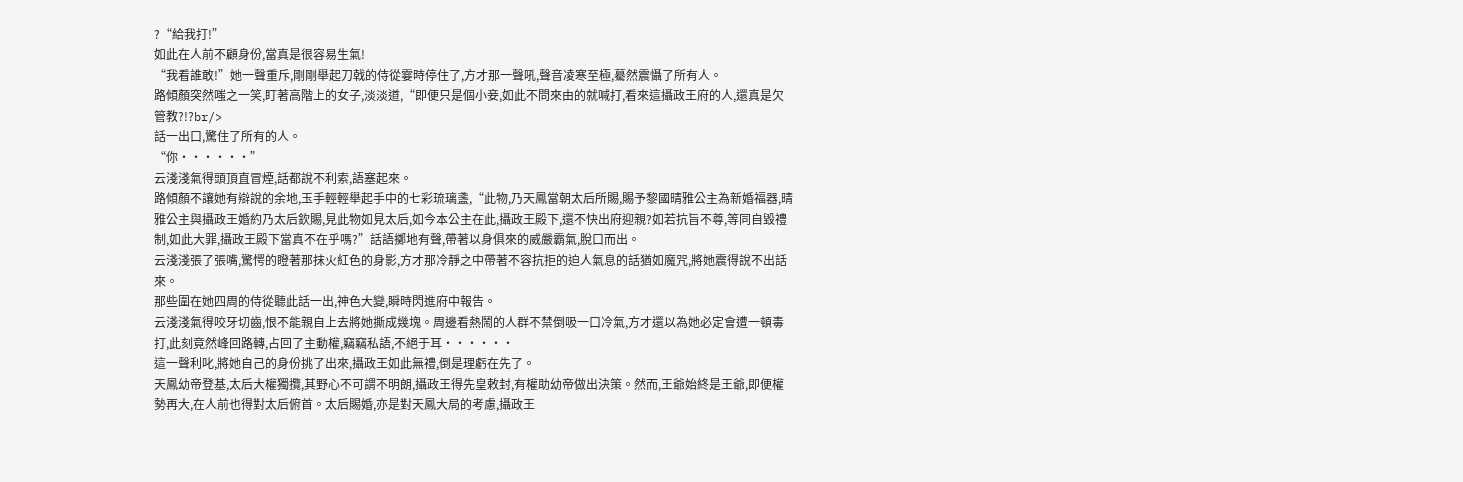?“給我打!”
如此在人前不顧身份,當真是很容易生氣!
“我看誰敢!”她一聲重斥,剛剛舉起刀戟的侍從霎時停住了,方才那一聲吼,聲音凌寒至極,驀然震懾了所有人。
路傾顏突然嗤之一笑,盯著高階上的女子,淡淡道,“即便只是個小妾,如此不問來由的就喊打,看來這攝政王府的人,還真是欠管教?!?br/>
話一出口,驚住了所有的人。
“你······”
云淺淺氣得頭頂直冒煙,話都說不利索,語塞起來。
路傾顏不讓她有辯說的余地,玉手輕輕舉起手中的七彩琉璃盞,“此物,乃天鳳當朝太后所賜,賜予黎國晴雅公主為新婚福器,晴雅公主與攝政王婚約乃太后欽賜,見此物如見太后,如今本公主在此,攝政王殿下,還不快出府迎親?如若抗旨不尊,等同自毀禮制,如此大罪,攝政王殿下當真不在乎嗎?”話語擲地有聲,帶著以身俱來的威嚴霸氣,脫口而出。
云淺淺張了張嘴,驚愕的瞪著那抹火紅色的身影,方才那冷靜之中帶著不容抗拒的迫人氣息的話猶如魔咒,將她震得說不出話來。
那些圍在她四周的侍從聽此話一出,神色大變,瞬時閃進府中報告。
云淺淺氣得咬牙切齒,恨不能親自上去將她撕成幾塊。周邊看熱鬧的人群不禁倒吸一口冷氣,方才還以為她必定會遭一頓毒打,此刻竟然峰回路轉,占回了主動權,竊竊私語,不絕于耳······
這一聲利叱,將她自己的身份挑了出來,攝政王如此無禮,倒是理虧在先了。
天鳳幼帝登基,太后大權獨攬,其野心不可謂不明朗,攝政王得先皇敕封,有權助幼帝做出決策。然而,王爺始終是王爺,即便權勢再大,在人前也得對太后俯首。太后賜婚,亦是對天鳳大局的考慮,攝政王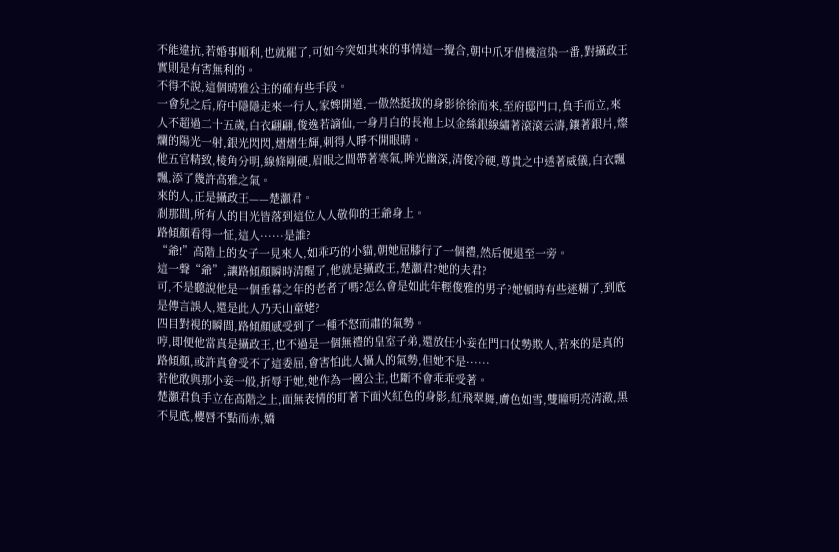不能違抗,若婚事順利,也就罷了,可如今突如其來的事情這一攪合,朝中爪牙借機渲染一番,對攝政王實則是有害無利的。
不得不說,這個晴雅公主的確有些手段。
一會兒之后,府中隱隱走來一行人,家婢開道,一傲然挺拔的身影徐徐而來,至府邸門口,負手而立,來人不超過二十五歲,白衣翩翩,俊逸若謫仙,一身月白的長袍上以金絲銀線繡著滾滾云濤,鑲著銀片,燦爛的陽光一射,銀光閃閃,熠熠生輝,刺得人睜不開眼睛。
他五官精致,棱角分明,線條剛硬,眉眼之間帶著寒氣,眸光幽深,清俊冷硬,尊貴之中透著威儀,白衣飄飄,添了幾許高雅之氣。
來的人,正是攝政王——楚灝君。
剎那間,所有人的目光皆落到這位人人敬仰的王爺身上。
路傾顏看得一怔,這人······是誰?
“爺!”高階上的女子一見來人,如乖巧的小貓,朝她屈膝行了一個禮,然后便退至一旁。
這一聲“爺”,讓路傾顏瞬時清醒了,他就是攝政王,楚灝君?她的夫君?
可,不是聽說他是一個垂暮之年的老者了嗎?怎么會是如此年輕俊雅的男子?她頓時有些迷糊了,到底是傳言誤人,還是此人乃天山童姥?
四目對視的瞬間,路傾顏感受到了一種不怒而肅的氣勢。
哼,即便他當真是攝政王,也不過是一個無禮的皇室子弟,還放任小妾在門口仗勢欺人,若來的是真的路傾顏,或許真會受不了這委屈,會害怕此人懾人的氣勢,但她不是······
若他敢與那小妾一般,折辱于她,她作為一國公主,也斷不會乖乖受著。
楚灝君負手立在高階之上,面無表情的盯著下面火紅色的身影,紅飛翠舞,膚色如雪,雙瞳明亮清澈,黑不見底,櫻唇不點而赤,嬌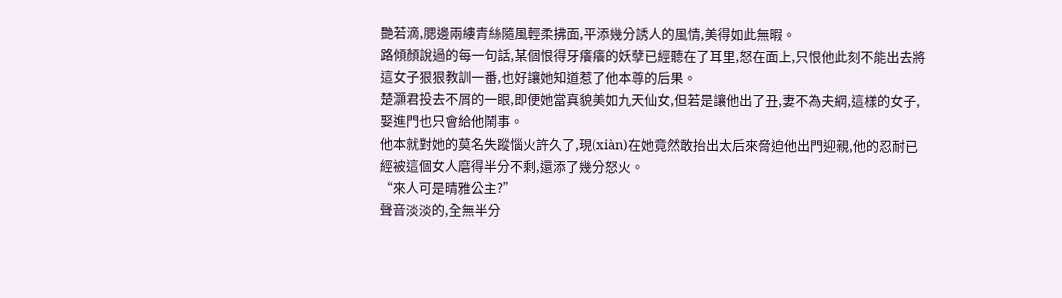艷若滴,腮邊兩縷青絲隨風輕柔拂面,平添幾分誘人的風情,美得如此無暇。
路傾顏說過的每一句話,某個恨得牙癢癢的妖孽已經聽在了耳里,怒在面上,只恨他此刻不能出去將這女子狠狠教訓一番,也好讓她知道惹了他本尊的后果。
楚灝君投去不屑的一眼,即便她當真貌美如九天仙女,但若是讓他出了丑,妻不為夫綱,這樣的女子,娶進門也只會給他鬧事。
他本就對她的莫名失蹤惱火許久了,現(xiàn)在她竟然敢抬出太后來脅迫他出門迎親,他的忍耐已經被這個女人磨得半分不剩,還添了幾分怒火。
“來人可是晴雅公主?”
聲音淡淡的,全無半分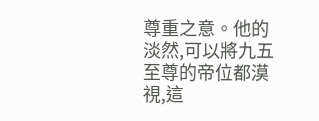尊重之意。他的淡然,可以將九五至尊的帝位都漠視,這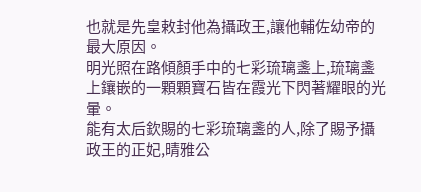也就是先皇敕封他為攝政王,讓他輔佐幼帝的最大原因。
明光照在路傾顏手中的七彩琉璃盞上,琉璃盞上鑲嵌的一顆顆寶石皆在霞光下閃著耀眼的光暈。
能有太后欽賜的七彩琉璃盞的人,除了賜予攝政王的正妃,晴雅公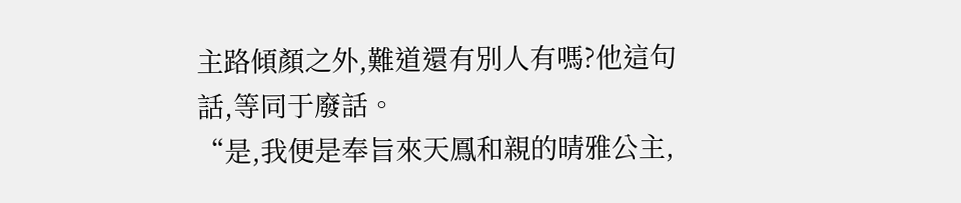主路傾顏之外,難道還有別人有嗎?他這句話,等同于廢話。
“是,我便是奉旨來天鳳和親的晴雅公主,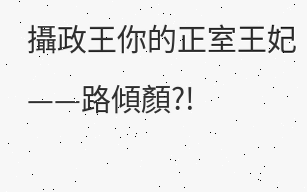攝政王你的正室王妃——路傾顏?!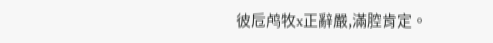彼卮鸬牧x正辭嚴,滿腔肯定。